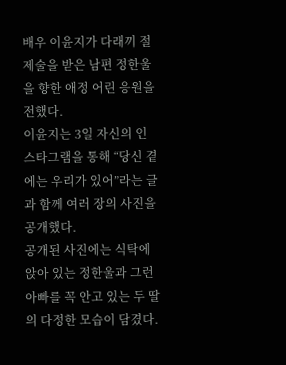배우 이윤지가 다래끼 절제술을 받은 남편 정한울을 향한 애정 어린 응원을 전했다.
이윤지는 3일 자신의 인스타그램을 통해 “당신 곁에는 우리가 있어”라는 글과 함께 여러 장의 사진을 공개했다.
공개된 사진에는 식탁에 앉아 있는 정한울과 그런 아빠를 꼭 안고 있는 두 딸의 다정한 모습이 담겼다.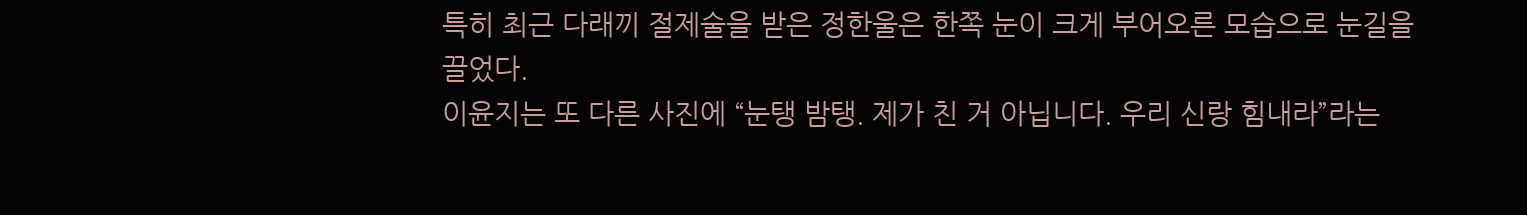특히 최근 다래끼 절제술을 받은 정한울은 한쪽 눈이 크게 부어오른 모습으로 눈길을 끌었다.
이윤지는 또 다른 사진에 “눈탱 밤탱. 제가 친 거 아닙니다. 우리 신랑 힘내라”라는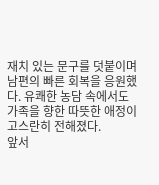재치 있는 문구를 덧붙이며 남편의 빠른 회복을 응원했다. 유쾌한 농담 속에서도 가족을 향한 따뜻한 애정이 고스란히 전해졌다.
앞서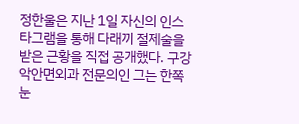정한울은 지난 1일 자신의 인스타그램을 통해 다래끼 절제술을 받은 근황을 직접 공개했다. 구강악안면외과 전문의인 그는 한쪽 눈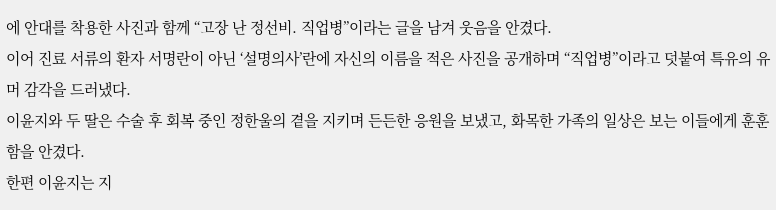에 안대를 착용한 사진과 함께 “고장 난 정선비. 직업병”이라는 글을 남겨 웃음을 안겼다.
이어 진료 서류의 환자 서명란이 아닌 ‘설명의사’란에 자신의 이름을 적은 사진을 공개하며 “직업병”이라고 덧붙여 특유의 유머 감각을 드러냈다.
이윤지와 두 딸은 수술 후 회복 중인 정한울의 곁을 지키며 든든한 응원을 보냈고, 화목한 가족의 일상은 보는 이들에게 훈훈함을 안겼다.
한편 이윤지는 지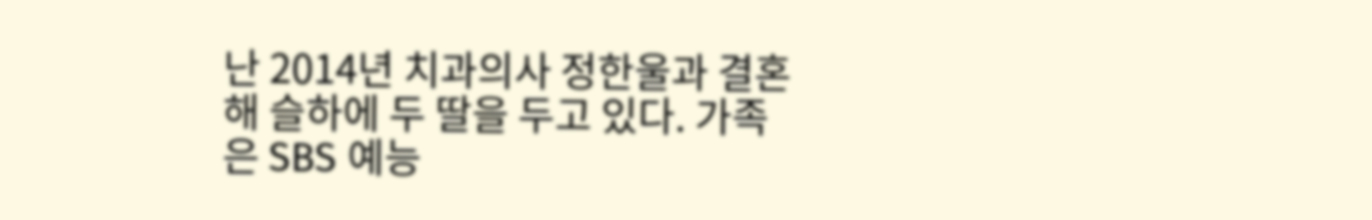난 2014년 치과의사 정한울과 결혼해 슬하에 두 딸을 두고 있다. 가족은 SBS 예능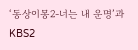‘동상이몽2-너는 내 운명’과 KBS2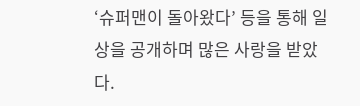‘슈퍼맨이 돌아왔다’ 등을 통해 일상을 공개하며 많은 사랑을 받았다.